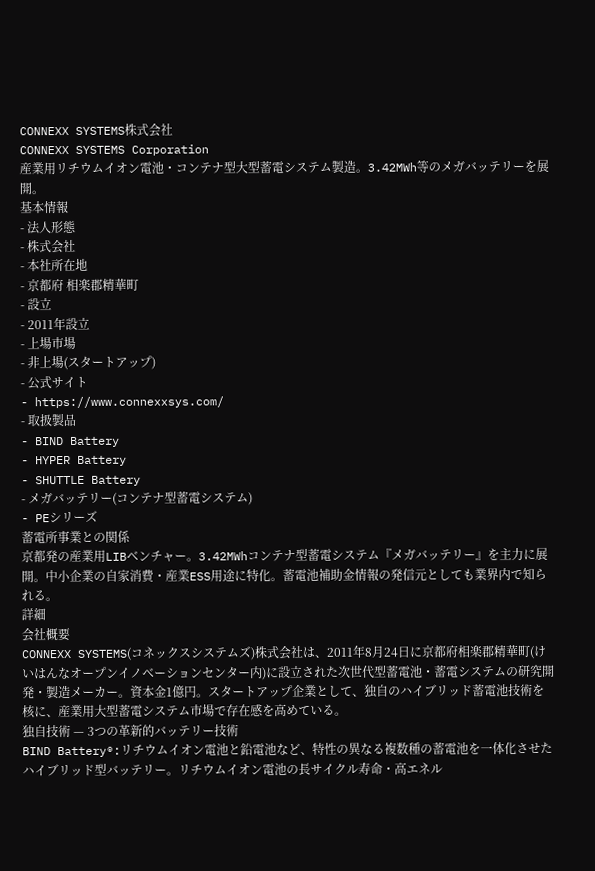CONNEXX SYSTEMS株式会社
CONNEXX SYSTEMS Corporation
産業用リチウムイオン電池・コンテナ型大型蓄電システム製造。3.42MWh等のメガバッテリーを展開。
基本情報
- 法人形態
- 株式会社
- 本社所在地
- 京都府 相楽郡精華町
- 設立
- 2011年設立
- 上場市場
- 非上場(スタートアップ)
- 公式サイト
- https://www.connexxsys.com/
- 取扱製品
- BIND Battery
- HYPER Battery
- SHUTTLE Battery
- メガバッテリー(コンテナ型蓄電システム)
- PEシリーズ
蓄電所事業との関係
京都発の産業用LIBベンチャー。3.42MWhコンテナ型蓄電システム『メガバッテリー』を主力に展開。中小企業の自家消費・産業ESS用途に特化。蓄電池補助金情報の発信元としても業界内で知られる。
詳細
会社概要
CONNEXX SYSTEMS(コネックスシステムズ)株式会社は、2011年8月24日に京都府相楽郡精華町(けいはんなオープンイノベーションセンター内)に設立された次世代型蓄電池・蓄電システムの研究開発・製造メーカー。資本金1億円。スタートアップ企業として、独自のハイブリッド蓄電池技術を核に、産業用大型蓄電システム市場で存在感を高めている。
独自技術 — 3つの革新的バッテリー技術
BIND Battery®:リチウムイオン電池と鉛電池など、特性の異なる複数種の蓄電池を一体化させたハイブリッド型バッテリー。リチウムイオン電池の長サイクル寿命・高エネル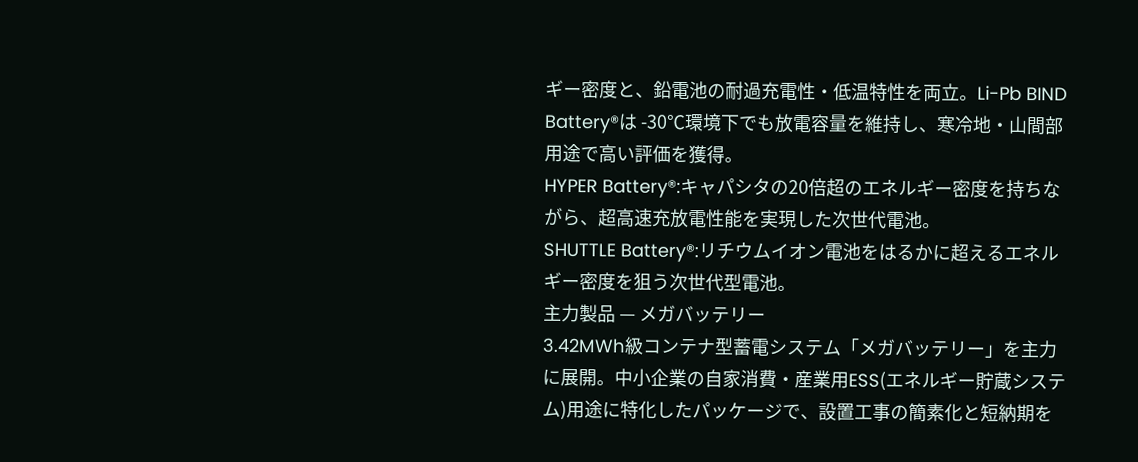ギー密度と、鉛電池の耐過充電性・低温特性を両立。Li-Pb BIND Battery®は -30℃環境下でも放電容量を維持し、寒冷地・山間部用途で高い評価を獲得。
HYPER Battery®:キャパシタの20倍超のエネルギー密度を持ちながら、超高速充放電性能を実現した次世代電池。
SHUTTLE Battery®:リチウムイオン電池をはるかに超えるエネルギー密度を狙う次世代型電池。
主力製品 — メガバッテリー
3.42MWh級コンテナ型蓄電システム「メガバッテリー」を主力に展開。中小企業の自家消費・産業用ESS(エネルギー貯蔵システム)用途に特化したパッケージで、設置工事の簡素化と短納期を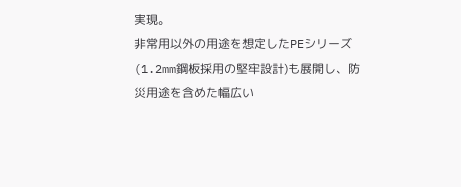実現。
非常用以外の用途を想定したPEシリーズ(1.2mm鋼板採用の堅牢設計)も展開し、防災用途を含めた幅広い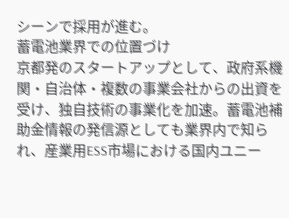シーンで採用が進む。
蓄電池業界での位置づけ
京都発のスタートアップとして、政府系機関・自治体・複数の事業会社からの出資を受け、独自技術の事業化を加速。蓄電池補助金情報の発信源としても業界内で知られ、産業用ESS市場における国内ユニー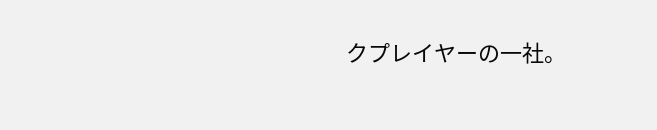クプレイヤーの一社。